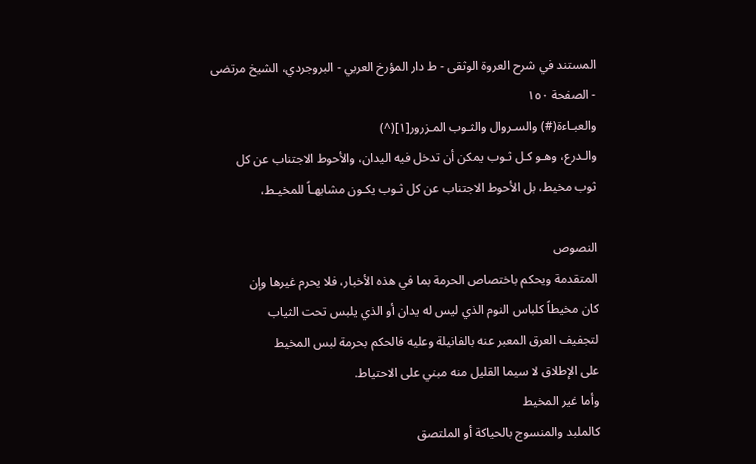المستند في شرح العروة الوثقى - ط دار المؤرخ العربي - البروجردي، الشيخ مرتضى - الصفحة ١٥٠
والعبـاءة(#) والسـروال والثـوب المـزرور[١](^)
والـدرع، وهـو كـل ثـوب يمكن أن تدخل فيه اليدان، والأحوط الاجتناب عن كل
ثوب مخيط، بل الأحوط الاجتناب عن كل ثـوب يكـون مشابهـاً للمخيـط،

النصوص
المتقدمة ويحكم باختصاص الحرمة بما في هذه الأخبار، فلا يحرم غيرها وإن
كان مخيطاً كلباس النوم الذي ليس له يدان أو الذي يلبس تحت الثياب
لتجفيف العرق المعبر عنه بالفانيلة وعليه فالحكم بحرمة لبس المخيط
على الإطلاق لا سيما القليل منه مبني على الاحتياط.
وأما غير المخيط
كالملبد والمنسوج بالحياكة أو الملتصق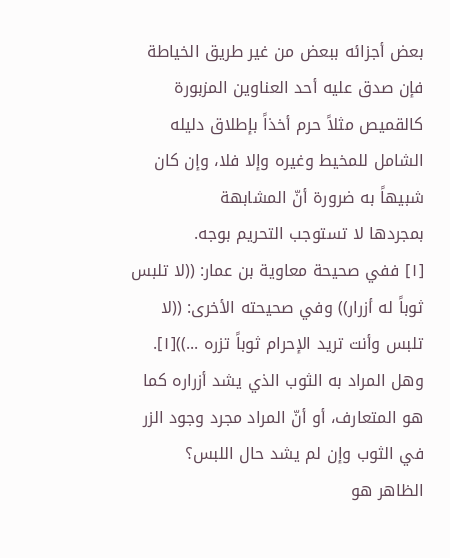بعض أجزائه ببعض من غير طريق الخياطة
فإن صدق عليه أحد العناوين المزبورة كالقميص مثلاً حرم أخذاً بإطلاق دليله
الشامل للمخيط وغيره وإلا فلا، وإن كان شبيهاً به ضرورة أنّ المشابهة
بمجردها لا تستوجب التحريم بوجه.
[١] ففي صحيحة معاوية بن عمار: ((لا تلبس ثوباً له أزرار)) وفي صحيحته الأخرى: ((لا تلبس وأنت تريد الإحرام ثوباً تزره ...))[١].
وهل المراد به الثوب الذي يشد أزراره كما هو المتعارف، أو أنّ المراد مجرد وجود الزر في الثوب وإن لم يشد حال اللبس؟
الظاهر هو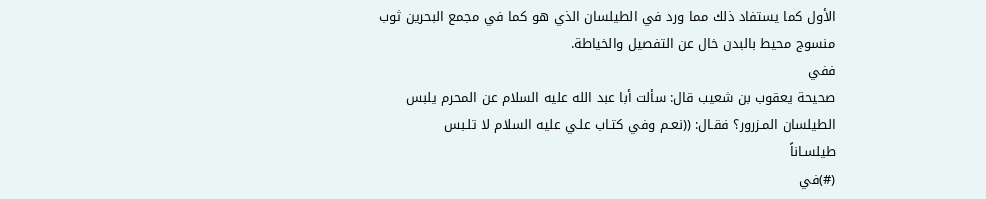الأول كما يستفاد ذلك مما ورد في الطيلسان الذي هو كما في مجمع البحرين ثوب منسوج محيط بالبدن خال عن التفصيل والخياطة.
ففي
صحيحة يعقوب بن شعيب قال: سألت أبا عبد الله عليه السلام عن المحرم يلبس
الطيلسان المـزرور؟ فقـال: ((نعـم وفي كتـاب علـي عليه السلام لا تلـبس
طيلسـاناً
(#)في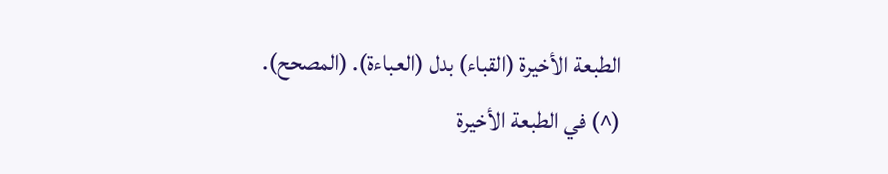الطبعة الأخيرة (القباء) بدل (العباءة). (المصحح).
(^) في الطبعة الأخيرة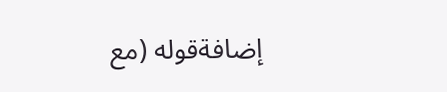إضافةقوله (مع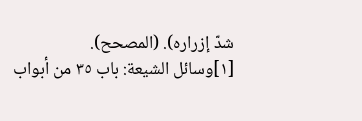شدّ إزراره). (المصحح).
[١]وسائل الشيعة: باب ٣٥ من أبواب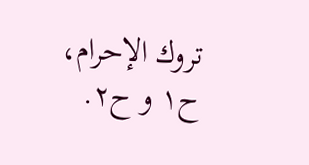تروك الإحرام، ح١ و ح٢.